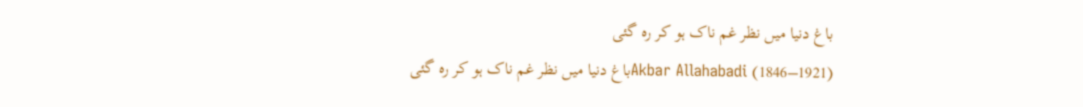باغ دنیا میں نظر غم ناک ہو کر رہ گئی
Akbar Allahabadi (1846–1921)باغ دنیا میں نظر غم ناک ہو کر رہ گئی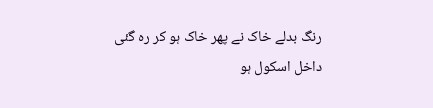رنگ بدلے خاک نے پھر خاک ہو کر رہ گئی
داخل اسکول ہو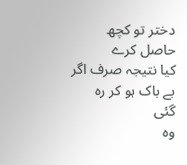دختر تو کچھ حاصل کرے
کیا نتیجہ صرف اگر بے باک ہو کر رہ گئی
وہ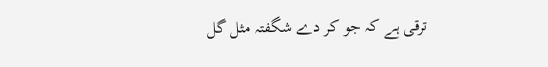ترقی ہے کہ جو کر دے شگفتہ مثل گل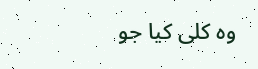وہ کلی کیا جو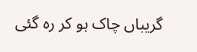گریباں چاک ہو کر رہ گئی